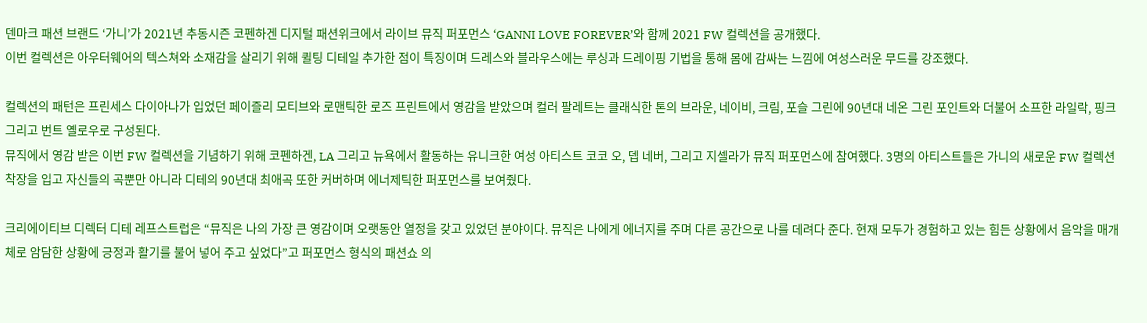덴마크 패션 브랜드 ‘가니’가 2021년 추동시즌 코펜하겐 디지털 패션위크에서 라이브 뮤직 퍼포먼스 ‘GANNI LOVE FOREVER’와 함께 2021 FW 컬렉션을 공개했다.
이번 컬렉션은 아우터웨어의 텍스쳐와 소재감을 살리기 위해 퀼팅 디테일 추가한 점이 특징이며 드레스와 블라우스에는 루싱과 드레이핑 기법을 통해 몸에 감싸는 느낌에 여성스러운 무드를 강조했다.

컬렉션의 패턴은 프린세스 다이아나가 입었던 페이즐리 모티브와 로맨틱한 로즈 프린트에서 영감을 받았으며 컬러 팔레트는 클래식한 톤의 브라운, 네이비, 크림, 포슬 그린에 90년대 네온 그린 포인트와 더불어 소프한 라일락, 핑크 그리고 번트 옐로우로 구성된다.
뮤직에서 영감 받은 이번 FW 컬렉션을 기념하기 위해 코펜하겐, LA 그리고 뉴욕에서 활동하는 유니크한 여성 아티스트 코코 오, 뎁 네버, 그리고 지셀라가 뮤직 퍼포먼스에 참여했다. 3명의 아티스트들은 가니의 새로운 FW 컬렉션 착장을 입고 자신들의 곡뿐만 아니라 디테의 90년대 최애곡 또한 커버하며 에너제틱한 퍼포먼스를 보여줬다.

크리에이티브 디렉터 디테 레프스트럽은 “뮤직은 나의 가장 큰 영감이며 오랫동안 열정을 갖고 있었던 분야이다. 뮤직은 나에게 에너지를 주며 다른 공간으로 나를 데려다 준다. 현재 모두가 경험하고 있는 힘든 상황에서 음악을 매개체로 암담한 상황에 긍정과 활기를 불어 넣어 주고 싶었다”고 퍼포먼스 형식의 패션쇼 의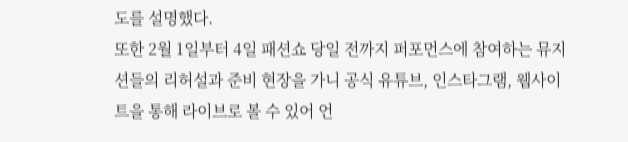도를 설명했다.
또한 2월 1일부터 4일 패션쇼 당일 전까지 퍼포먼스에 참여하는 뮤지션들의 리허설과 준비 현장을 가니 공식 유튜브, 인스타그램, 웹사이트을 통해 라이브로 볼 수 있어 언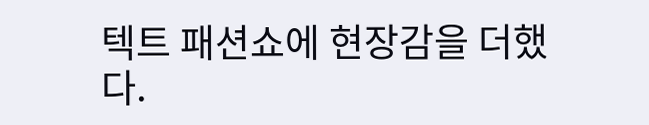텍트 패션쇼에 현장감을 더했다.